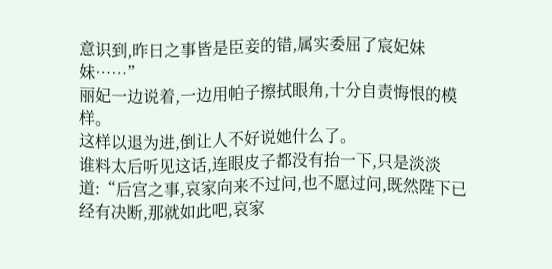意识到,昨日之事皆是臣妾的错,属实委屈了宸妃妹妹……”
丽妃一边说着,一边用帕子擦拭眼角,十分自责悔恨的模样。
这样以退为进,倒让人不好说她什么了。
谁料太后听见这话,连眼皮子都没有抬一下,只是淡淡道:“后宫之事,哀家向来不过问,也不愿过问,既然陛下已经有决断,那就如此吧,哀家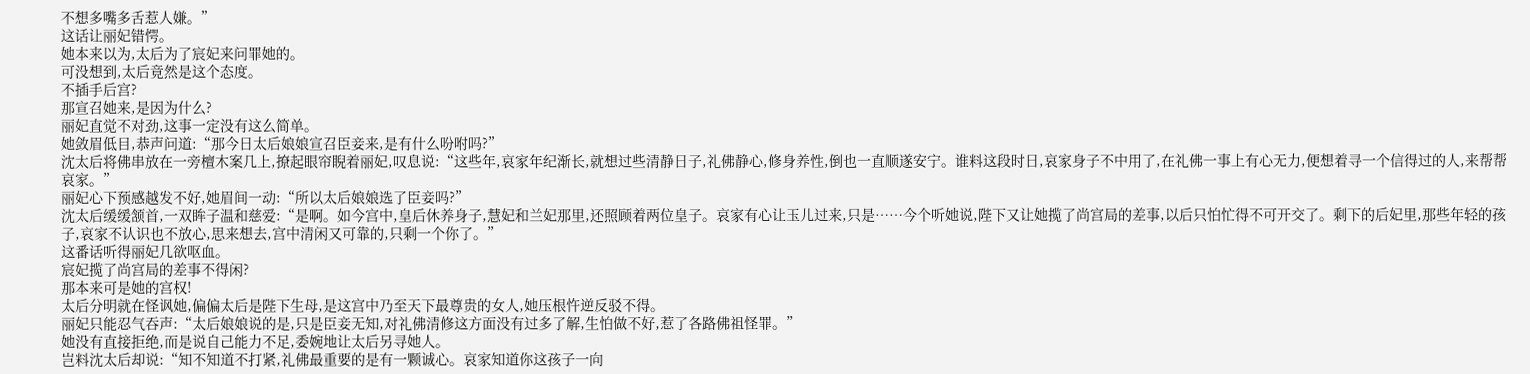不想多嘴多舌惹人嫌。”
这话让丽妃错愕。
她本来以为,太后为了宸妃来问罪她的。
可没想到,太后竟然是这个态度。
不插手后宫?
那宣召她来,是因为什么?
丽妃直觉不对劲,这事一定没有这么简单。
她敛眉低目,恭声问道:“那今日太后娘娘宣召臣妾来,是有什么吩咐吗?”
沈太后将佛串放在一旁檀木案几上,撩起眼帘睨着丽妃,叹息说:“这些年,哀家年纪渐长,就想过些清静日子,礼佛静心,修身养性,倒也一直顺遂安宁。谁料这段时日,哀家身子不中用了,在礼佛一事上有心无力,便想着寻一个信得过的人,来帮帮哀家。”
丽妃心下预感越发不好,她眉间一动:“所以太后娘娘选了臣妾吗?”
沈太后缓缓颔首,一双眸子温和慈爱:“是啊。如今宫中,皇后休养身子,慧妃和兰妃那里,还照顾着两位皇子。哀家有心让玉儿过来,只是……今个听她说,陛下又让她揽了尚宫局的差事,以后只怕忙得不可开交了。剩下的后妃里,那些年轻的孩子,哀家不认识也不放心,思来想去,宫中清闲又可靠的,只剩一个你了。”
这番话听得丽妃几欲呕血。
宸妃揽了尚宫局的差事不得闲?
那本来可是她的宫权!
太后分明就在怪讽她,偏偏太后是陛下生母,是这宫中乃至天下最尊贵的女人,她压根忤逆反驳不得。
丽妃只能忍气吞声:“太后娘娘说的是,只是臣妾无知,对礼佛清修这方面没有过多了解,生怕做不好,惹了各路佛祖怪罪。”
她没有直接拒绝,而是说自己能力不足,委婉地让太后另寻她人。
岂料沈太后却说:“知不知道不打紧,礼佛最重要的是有一颗诚心。哀家知道你这孩子一向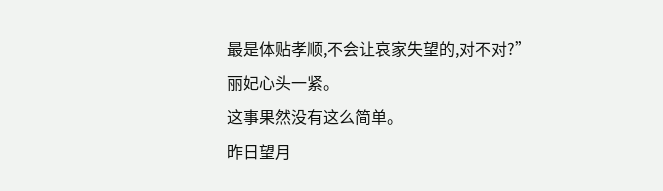最是体贴孝顺,不会让哀家失望的,对不对?”
丽妃心头一紧。
这事果然没有这么简单。
昨日望月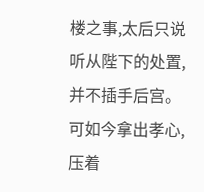楼之事,太后只说听从陛下的处置,并不插手后宫。
可如今拿出孝心,压着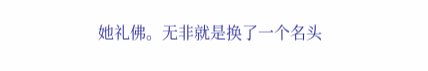她礼佛。无非就是换了一个名头